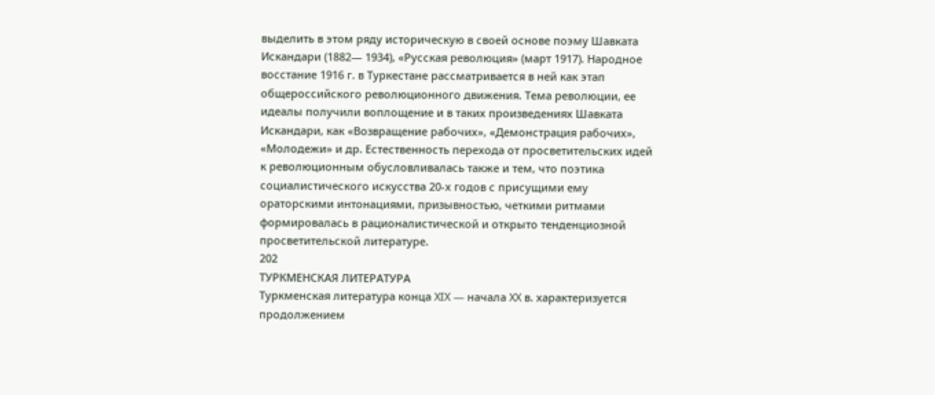выделить в этом ряду историческую в своей основе поэму Шавката Искандари (1882— 1934), «Русская революция» (март 1917). Народное восстание 1916 г. в Туркестане рассматривается в ней как этап общероссийского революционного движения. Тема революции, ее идеалы получили воплощение и в таких произведениях Шавката Искандари, как «Возвращение рабочих», «Демонстрация рабочих», «Молодежи» и др. Естественность перехода от просветительских идей к революционным обусловливалась также и тем, что поэтика социалистического искусства 20-х годов с присущими ему ораторскими интонациями, призывностью, четкими ритмами формировалась в рационалистической и открыто тенденциозной просветительской литературе.
202
ТУРКМЕНСКАЯ ЛИТЕРАТУРА
Туркменская литература конца XIX — начала XX в. характеризуется продолжением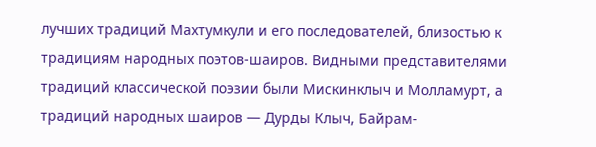лучших традиций Махтумкули и его последователей, близостью к традициям народных поэтов-шаиров. Видными представителями традиций классической поэзии были Мискинклыч и Молламурт, а традиций народных шаиров — Дурды Клыч, Байрам-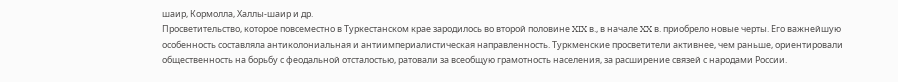шаир, Кормолла, Халлы-шаир и др.
Просветительство, которое повсеместно в Туркестанском крае зародилось во второй половине XIX в., в начале XX в. приобрело новые черты. Его важнейшую особенность составляла антиколониальная и антиимпериалистическая направленность. Туркменские просветители активнее, чем раньше, ориентировали общественность на борьбу с феодальной отсталостью, ратовали за всеобщую грамотность населения, за расширение связей с народами России.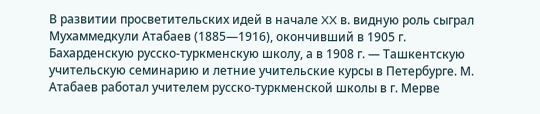В развитии просветительских идей в начале XX в. видную роль сыграл Мухаммедкули Атабаев (1885—1916), окончивший в 1905 г. Бахарденскую русско-туркменскую школу, а в 1908 г. — Ташкентскую учительскую семинарию и летние учительские курсы в Петербурге. М. Атабаев работал учителем русско-туркменской школы в г. Мерве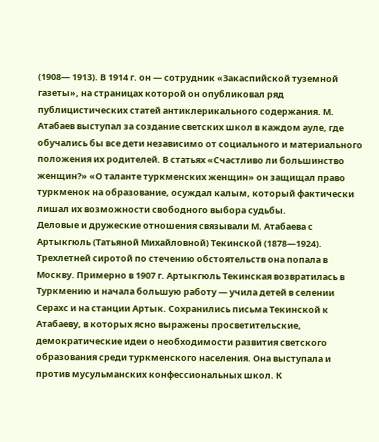(1908— 1913). В 1914 г. он — сотрудник «Закаспийской туземной газеты», на страницах которой он опубликовал ряд публицистических статей антиклерикального содержания. М. Атабаев выступал за создание светских школ в каждом ауле, где обучались бы все дети независимо от социального и материального положения их родителей. В статьях «Счастливо ли большинство женщин?» «О таланте туркменских женщин» он защищал право туркменок на образование, осуждал калым, который фактически лишал их возможности свободного выбора судьбы.
Деловые и дружеские отношения связывали М. Атабаева с Артыкгюль (Татьяной Михайловной) Текинской (1878—1924). Трехлетней сиротой по стечению обстоятельств она попала в Москву. Примерно в 1907 г. Артыкгюль Текинская возвратилась в Туркмению и начала большую работу — учила детей в селении Серахс и на станции Артык. Сохранились письма Текинской к Атабаеву, в которых ясно выражены просветительские, демократические идеи о необходимости развития светского образования среди туркменского населения. Она выступала и против мусульманских конфессиональных школ. К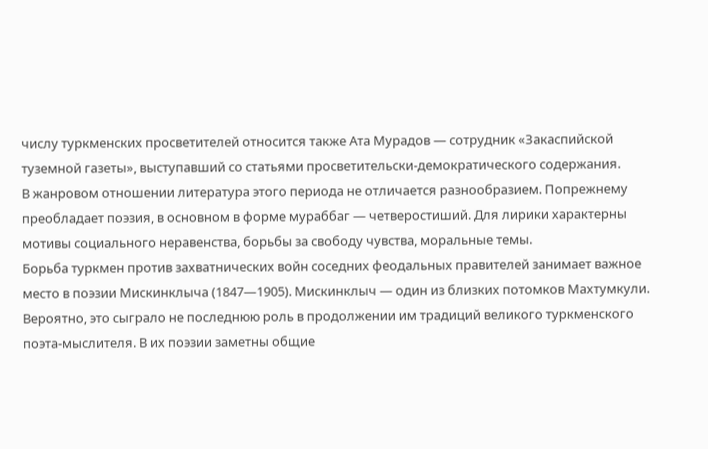числу туркменских просветителей относится также Ата Мурадов — сотрудник «Закаспийской туземной газеты», выступавший со статьями просветительски-демократического содержания.
В жанровом отношении литература этого периода не отличается разнообразием. Попрежнему преобладает поэзия, в основном в форме мураббаг — четверостиший. Для лирики характерны мотивы социального неравенства, борьбы за свободу чувства, моральные темы.
Борьба туркмен против захватнических войн соседних феодальных правителей занимает важное место в поэзии Мискинклыча (1847—1905). Мискинклыч — один из близких потомков Махтумкули. Вероятно, это сыграло не последнюю роль в продолжении им традиций великого туркменского поэта-мыслителя. В их поэзии заметны общие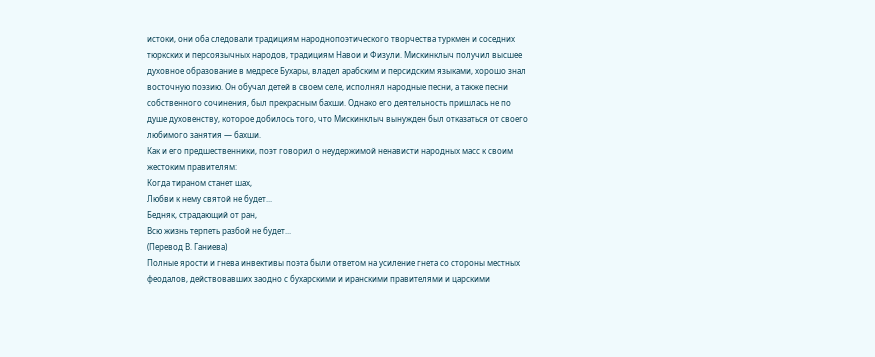истоки, они оба следовали традициям народнопоэтического творчества туркмен и соседних тюркских и персоязычных народов, традициям Навои и Физули. Мискинклыч получил высшее духовное образование в медресе Бухары, владел арабским и персидским языками, хорошо знал восточную поэзию. Он обучал детей в своем селе, исполнял народные песни, а также песни собственного сочинения, был прекрасным бахши. Однако его деятельность пришлась не по душе духовенству, которое добилось того, что Мискинклыч вынужден был отказаться от своего любимого занятия — бахши.
Как и его предшественники, поэт говорил о неудержимой ненависти народных масс к своим жестоким правителям:
Когда тираном станет шах,
Любви к нему святой не будет...
Бедняк, страдающий от ран,
Всю жизнь терпеть разбой не будет...
(Перевод В. Ганиева)
Полные ярости и гнева инвективы поэта были ответом на усиление гнета со стороны местных феодалов, действовавших заодно с бухарскими и иранскими правителями и царскими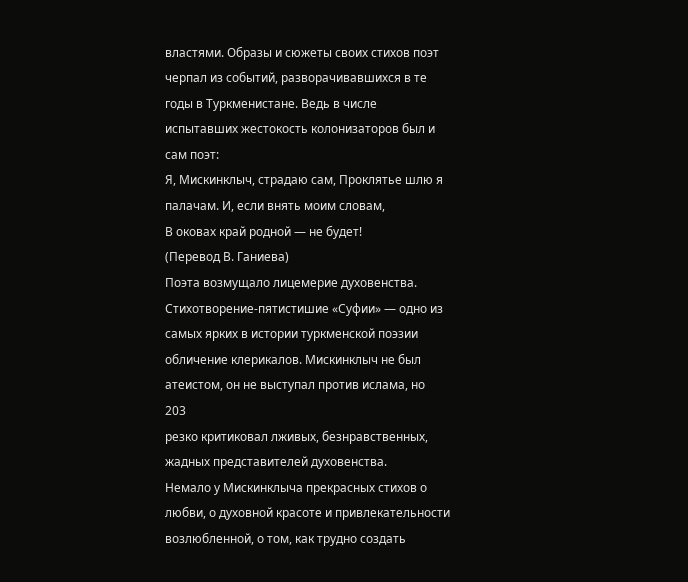властями. Образы и сюжеты своих стихов поэт черпал из событий, разворачивавшихся в те годы в Туркменистане. Ведь в числе испытавших жестокость колонизаторов был и сам поэт:
Я, Мискинклыч, страдаю сам, Проклятье шлю я палачам. И, если внять моим словам,
В оковах край родной — не будет!
(Перевод В. Ганиева)
Поэта возмущало лицемерие духовенства. Стихотворение-пятистишие «Суфии» — одно из самых ярких в истории туркменской поэзии обличение клерикалов. Мискинклыч не был атеистом, он не выступал против ислама, но
203
резко критиковал лживых, безнравственных, жадных представителей духовенства.
Немало у Мискинклыча прекрасных стихов о любви, о духовной красоте и привлекательности возлюбленной, о том, как трудно создать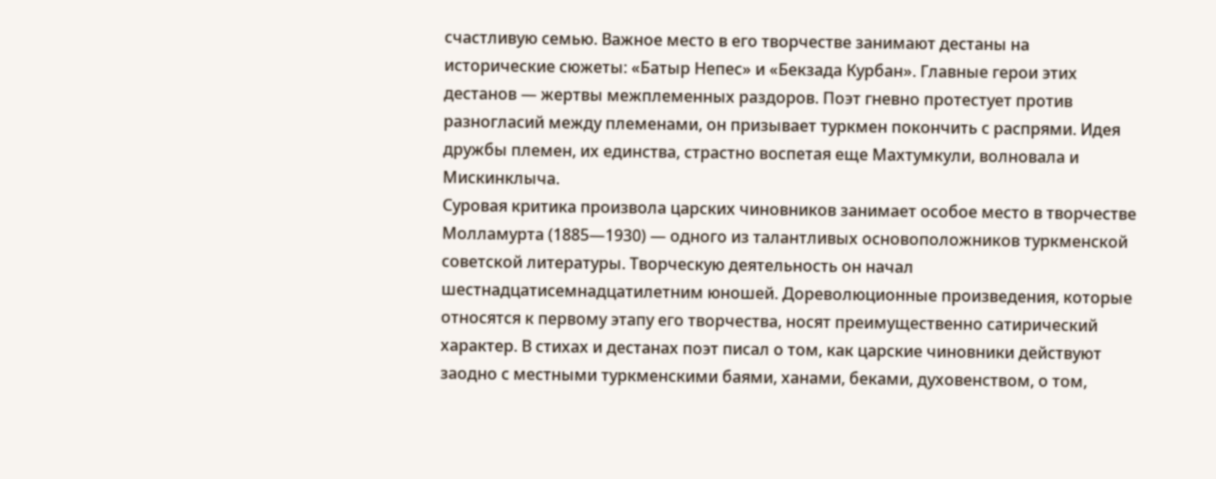счастливую семью. Важное место в его творчестве занимают дестаны на исторические сюжеты: «Батыр Непес» и «Бекзада Курбан». Главные герои этих дестанов — жертвы межплеменных раздоров. Поэт гневно протестует против разногласий между племенами, он призывает туркмен покончить с распрями. Идея дружбы племен, их единства, страстно воспетая еще Махтумкули, волновала и Мискинклыча.
Суровая критика произвола царских чиновников занимает особое место в творчестве Молламурта (1885—1930) — одного из талантливых основоположников туркменской советской литературы. Творческую деятельность он начал шестнадцатисемнадцатилетним юношей. Дореволюционные произведения, которые относятся к первому этапу его творчества, носят преимущественно сатирический характер. В стихах и дестанах поэт писал о том, как царские чиновники действуют заодно с местными туркменскими баями, ханами, беками, духовенством, о том,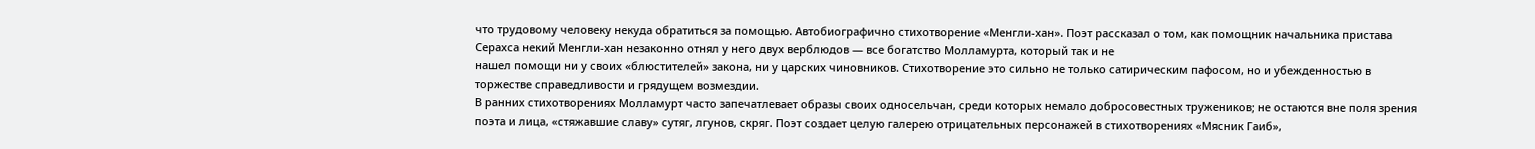что трудовому человеку некуда обратиться за помощью. Автобиографично стихотворение «Менгли-хан». Поэт рассказал о том, как помощник начальника пристава Серахса некий Менгли-хан незаконно отнял у него двух верблюдов — все богатство Молламурта, который так и не
нашел помощи ни у своих «блюстителей» закона, ни у царских чиновников. Стихотворение это сильно не только сатирическим пафосом, но и убежденностью в торжестве справедливости и грядущем возмездии.
В ранних стихотворениях Молламурт часто запечатлевает образы своих односельчан, среди которых немало добросовестных тружеников; не остаются вне поля зрения поэта и лица, «стяжавшие славу» сутяг, лгунов, скряг. Поэт создает целую галерею отрицательных персонажей в стихотворениях «Мясник Гаиб»,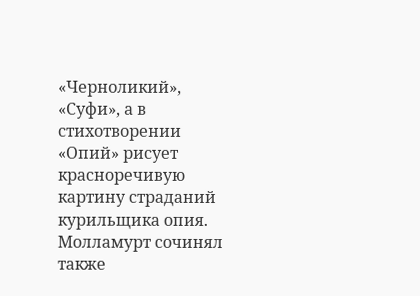«Черноликий», «Суфи», а в стихотворении «Опий» рисует красноречивую картину страданий курильщика опия.
Молламурт сочинял также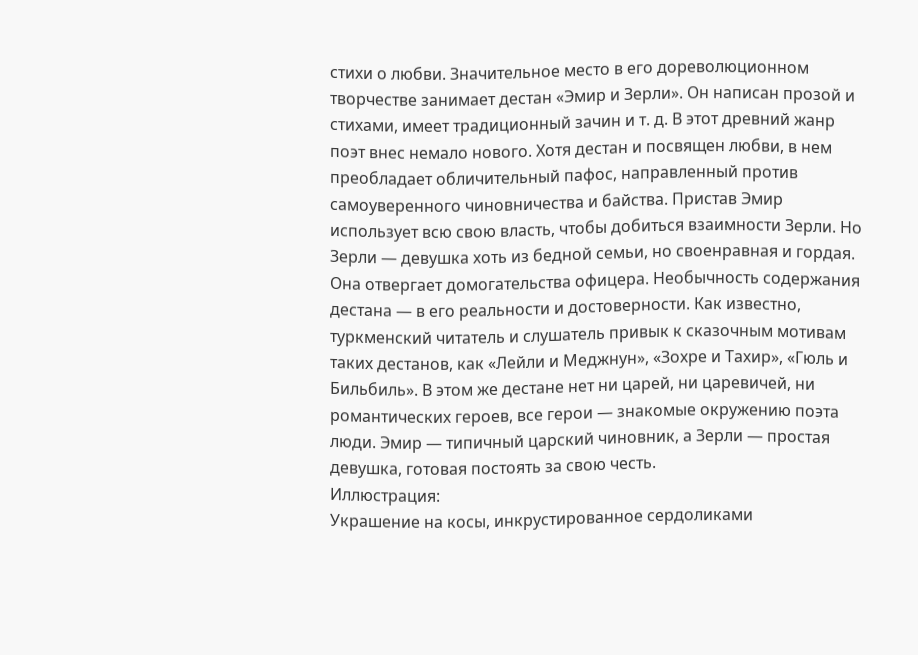стихи о любви. Значительное место в его дореволюционном творчестве занимает дестан «Эмир и Зерли». Он написан прозой и стихами, имеет традиционный зачин и т. д. В этот древний жанр поэт внес немало нового. Хотя дестан и посвящен любви, в нем преобладает обличительный пафос, направленный против самоуверенного чиновничества и байства. Пристав Эмир использует всю свою власть, чтобы добиться взаимности Зерли. Но Зерли — девушка хоть из бедной семьи, но своенравная и гордая. Она отвергает домогательства офицера. Необычность содержания дестана — в его реальности и достоверности. Как известно, туркменский читатель и слушатель привык к сказочным мотивам таких дестанов, как «Лейли и Меджнун», «Зохре и Тахир», «Гюль и Бильбиль». В этом же дестане нет ни царей, ни царевичей, ни романтических героев, все герои — знакомые окружению поэта люди. Эмир — типичный царский чиновник, а Зерли — простая девушка, готовая постоять за свою честь.
Иллюстрация:
Украшение на косы, инкрустированное сердоликами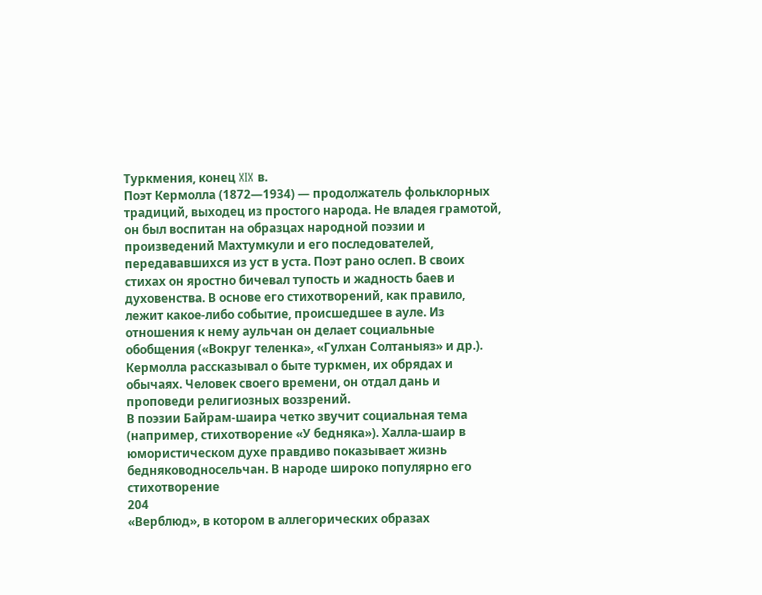Туркмения, конец XIX в.
Поэт Кермолла (1872—1934) — продолжатель фольклорных традиций, выходец из простого народа. Не владея грамотой, он был воспитан на образцах народной поэзии и произведений Махтумкули и его последователей, передававшихся из уст в уста. Поэт рано ослеп. В своих стихах он яростно бичевал тупость и жадность баев и духовенства. В основе его стихотворений, как правило, лежит какое-либо событие, происшедшее в ауле. Из отношения к нему аульчан он делает социальные обобщения («Вокруг теленка», «Гулхан Солтаныяз» и др.). Кермолла рассказывал о быте туркмен, их обрядах и обычаях. Человек своего времени, он отдал дань и проповеди религиозных воззрений.
В поэзии Байрам-шаира четко звучит социальная тема (например, стихотворение «У бедняка»). Халла-шаир в юмористическом духе правдиво показывает жизнь бедняководносельчан. В народе широко популярно его стихотворение
204
«Верблюд», в котором в аллегорических образах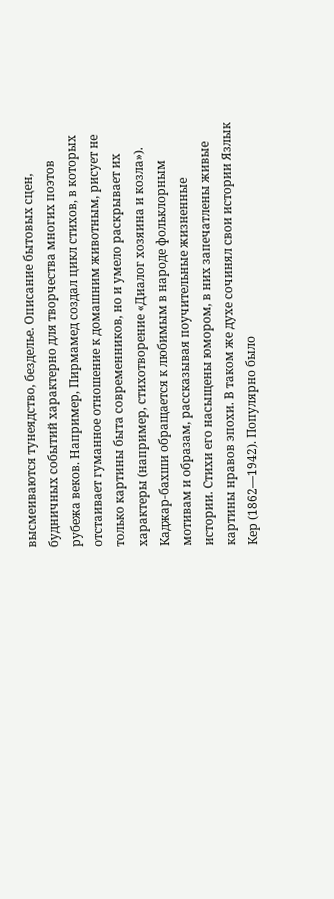высмеиваются тунеядство, безделье. Описание бытовых сцен, будничных событий характерно для творчества многих поэтов рубежа веков. Например, Пирмамед создал цикл стихов, в которых отстаивает гуманное отношение к домашним животным, рисует не только картины быта современников, но и умело раскрывает их характеры (например, стихотворение «Диалог хозяина и козла»).
Каджар-бахши обращается к любимым в народе фольклорным мотивам и образам, рассказывая поучительные жизненные истории. Стихи его насыщены юмором, в них запечатлены живые картины нравов эпохи. В таком же духе сочинял свои истории Язлык Кер (1862—1942). Популярно было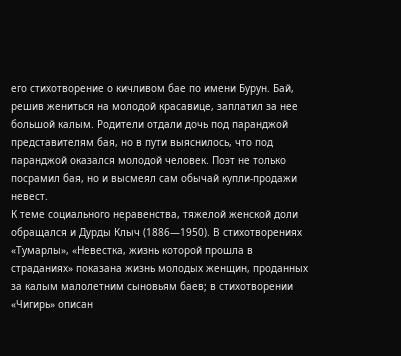его стихотворение о кичливом бае по имени Бурун. Бай, решив жениться на молодой красавице, заплатил за нее большой калым. Родители отдали дочь под паранджой представителям бая, но в пути выяснилось, что под паранджой оказался молодой человек. Поэт не только посрамил бая, но и высмеял сам обычай купли-продажи невест.
К теме социального неравенства, тяжелой женской доли обращался и Дурды Клыч (1886—1950). В стихотворениях «Тумарлы», «Невестка, жизнь которой прошла в страданиях» показана жизнь молодых женщин, проданных за калым малолетним сыновьям баев; в стихотворении «Чигирь» описан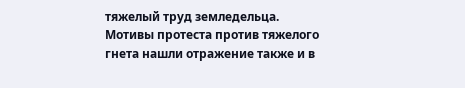тяжелый труд земледельца.
Мотивы протеста против тяжелого гнета нашли отражение также и в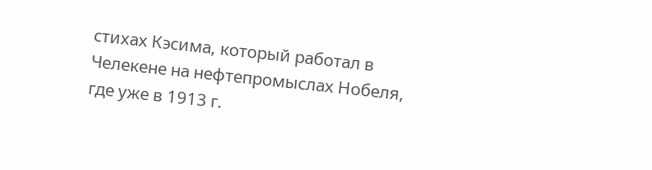стихах Кэсима, который работал в Челекене на нефтепромыслах Нобеля, где уже в 1913 г.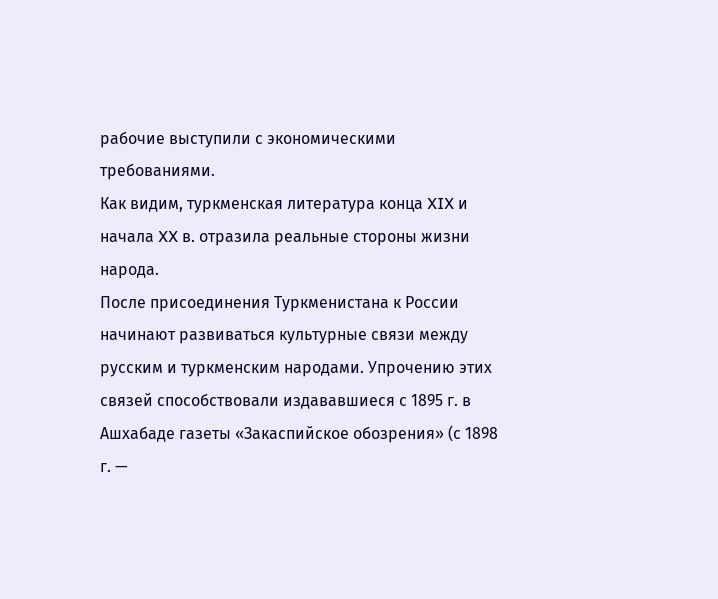рабочие выступили с экономическими требованиями.
Как видим, туркменская литература конца XIX и начала XX в. отразила реальные стороны жизни народа.
После присоединения Туркменистана к России начинают развиваться культурные связи между русским и туркменским народами. Упрочению этих связей способствовали издававшиеся с 1895 г. в Ашхабаде газеты «Закаспийское обозрения» (с 1898 г. —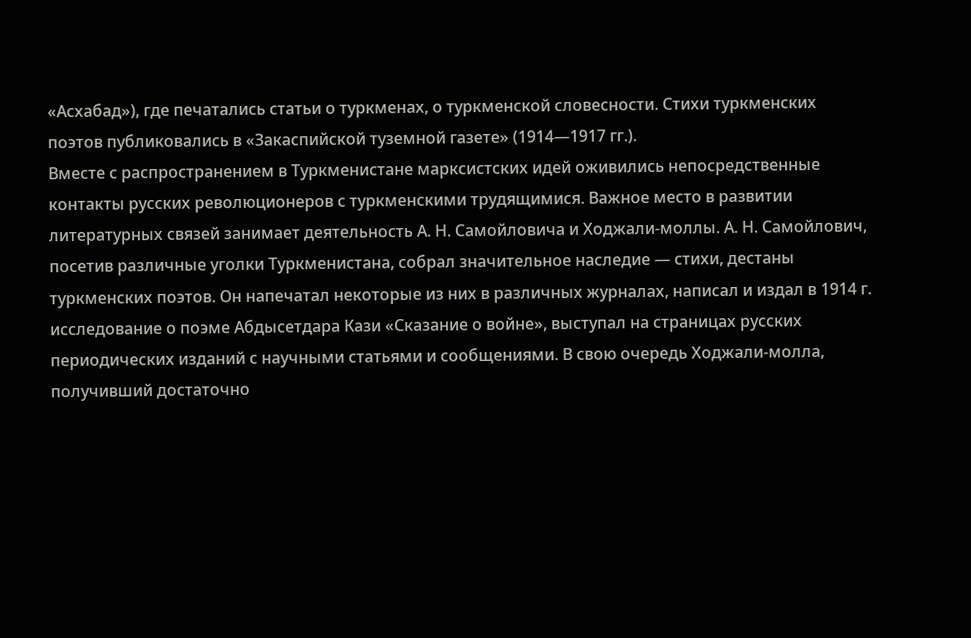«Асхабад»), где печатались статьи о туркменах, о туркменской словесности. Стихи туркменских поэтов публиковались в «Закаспийской туземной газете» (1914—1917 гг.).
Вместе с распространением в Туркменистане марксистских идей оживились непосредственные контакты русских революционеров с туркменскими трудящимися. Важное место в развитии литературных связей занимает деятельность А. Н. Самойловича и Ходжали-моллы. А. Н. Самойлович, посетив различные уголки Туркменистана, собрал значительное наследие — стихи, дестаны туркменских поэтов. Он напечатал некоторые из них в различных журналах, написал и издал в 1914 г. исследование о поэме Абдысетдара Кази «Сказание о войне», выступал на страницах русских периодических изданий с научными статьями и сообщениями. В свою очередь Ходжали-молла, получивший достаточно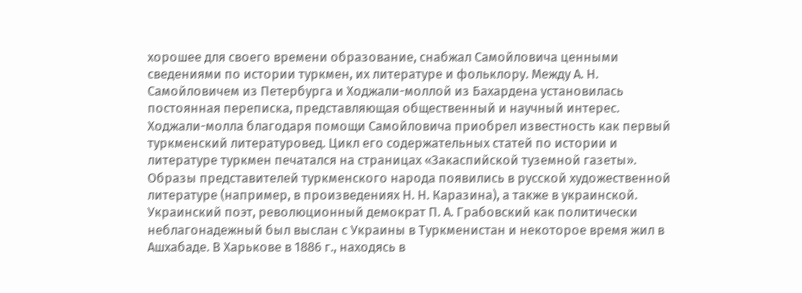хорошее для своего времени образование, снабжал Самойловича ценными сведениями по истории туркмен, их литературе и фольклору. Между А. Н. Самойловичем из Петербурга и Ходжали-моллой из Бахардена установилась постоянная переписка, представляющая общественный и научный интерес. Ходжали-молла благодаря помощи Самойловича приобрел известность как первый туркменский литературовед. Цикл его содержательных статей по истории и литературе туркмен печатался на страницах «Закаспийской туземной газеты».
Образы представителей туркменского народа появились в русской художественной литературе (например, в произведениях Н. Н. Каразина), а также в украинской. Украинский поэт, революционный демократ П. А. Грабовский как политически неблагонадежный был выслан с Украины в Туркменистан и некоторое время жил в Ашхабаде. В Харькове в 1886 г., находясь в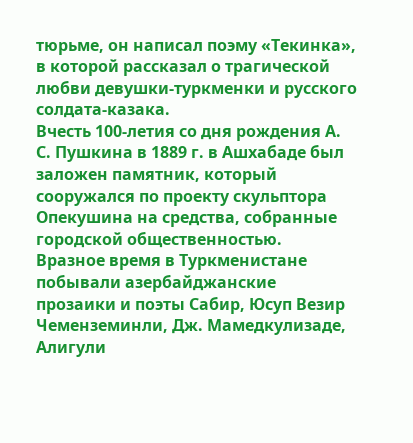тюрьме, он написал поэму «Текинка», в которой рассказал о трагической любви девушки-туркменки и русского солдата-казака.
Вчесть 100-летия со дня рождения А. С. Пушкина в 1889 г. в Ашхабаде был заложен памятник, который сооружался по проекту скульптора Опекушина на средства, собранные городской общественностью.
Вразное время в Туркменистане побывали азербайджанские прозаики и поэты Сабир, Юсуп Везир Чеменземинли, Дж. Мамедкулизаде, Алигули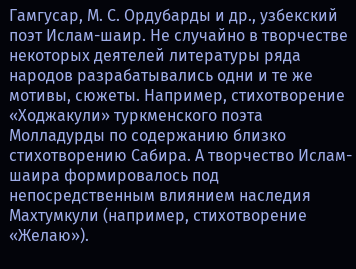Гамгусар, М. С. Ордубарды и др., узбекский поэт Ислам-шаир. Не случайно в творчестве некоторых деятелей литературы ряда народов разрабатывались одни и те же мотивы, сюжеты. Например, стихотворение «Ходжакули» туркменского поэта Молладурды по содержанию близко стихотворению Сабира. А творчество Ислам-шаира формировалось под непосредственным влиянием наследия Махтумкули (например, стихотворение «Желаю»).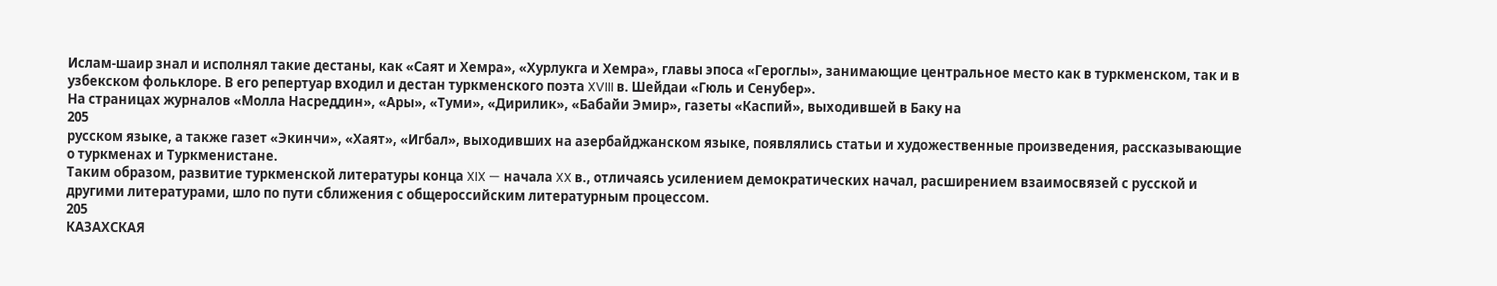Ислам-шаир знал и исполнял такие дестаны, как «Саят и Хемра», «Хурлукга и Хемра», главы эпоса «Героглы», занимающие центральное место как в туркменском, так и в узбекском фольклоре. В его репертуар входил и дестан туркменского поэта XVIII в. Шейдаи «Гюль и Сенубер».
На страницах журналов «Молла Насреддин», «Ары», «Туми», «Дирилик», «Бабайи Эмир», газеты «Каспий», выходившей в Баку на
205
русском языке, а также газет «Экинчи», «Хаят», «Игбал», выходивших на азербайджанском языке, появлялись статьи и художественные произведения, рассказывающие о туркменах и Туркменистане.
Таким образом, развитие туркменской литературы конца XIX — начала XX в., отличаясь усилением демократических начал, расширением взаимосвязей с русской и другими литературами, шло по пути сближения с общероссийским литературным процессом.
205
КАЗАХСКАЯ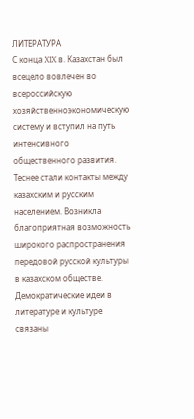ЛИТЕРАТУРА
С конца XIX в. Казахстан был всецело вовлечен во всероссийскую хозяйственноэкономическую систему и вступил на путь интенсивного общественного развития. Теснее стали контакты между казахским и русским населением. Возникла благоприятная возможность широкого распространения передовой русской культуры в казахском обществе.
Демократические идеи в литературе и культуре связаны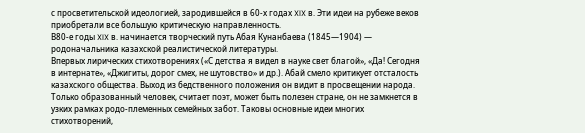с просветительской идеологией, зародившейся в 60-х годах XIX в. Эти идеи на рубеже веков приобретали все большую критическую направленность.
В80-е годы XIX в. начинается творческий путь Абая Кунанбаева (1845—1904) — родоначальника казахской реалистической литературы.
Впервых лирических стихотворениях («С детства я видел в науке свет благой», «Да! Сегодня в интернате», «Джигиты, дорог смех, не шутовство» и др.). Абай смело критикует отсталость казахского общества. Выход из бедственного положения он видит в просвещении народа. Только образованный человек, считает поэт, может быть полезен стране, он не замкнется в узких рамках родо-племенных семейных забот. Таковы основные идеи многих стихотворений,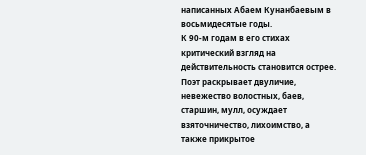написанных Абаем Кунанбаевым в восьмидесятые годы.
К 90-м годам в его стихах критический взгляд на действительность становится острее. Поэт раскрывает двуличие, невежество волостных, баев, старшин, мулл, осуждает взяточничество, лихоимство, а также прикрытое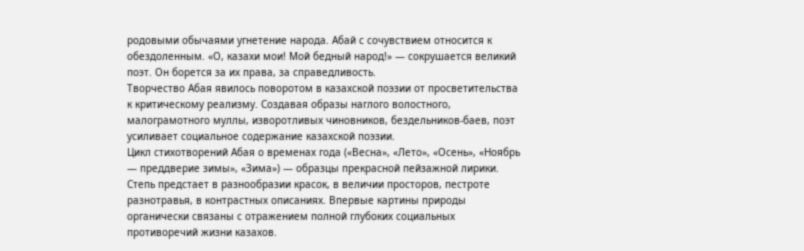родовыми обычаями угнетение народа. Абай с сочувствием относится к обездоленным. «О, казахи мои! Мой бедный народ!» — сокрушается великий поэт. Он борется за их права, за справедливость.
Творчество Абая явилось поворотом в казахской поэзии от просветительства к критическому реализму. Создавая образы наглого волостного, малограмотного муллы, изворотливых чиновников, бездельников-баев, поэт усиливает социальное содержание казахской поэзии.
Цикл стихотворений Абая о временах года («Весна», «Лето», «Осень», «Ноябрь — преддверие зимы», «Зима») — образцы прекрасной пейзажной лирики. Степь предстает в разнообразии красок, в величии просторов, пестроте разнотравья, в контрастных описаниях. Впервые картины природы органически связаны с отражением полной глубоких социальных противоречий жизни казахов.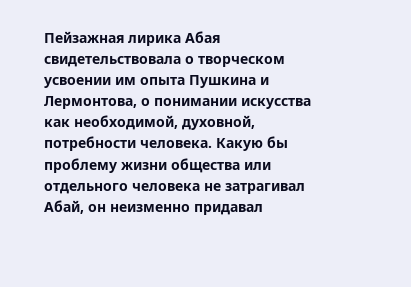Пейзажная лирика Абая свидетельствовала о творческом усвоении им опыта Пушкина и Лермонтова, о понимании искусства как необходимой, духовной, потребности человека. Какую бы проблему жизни общества или отдельного человека не затрагивал Абай, он неизменно придавал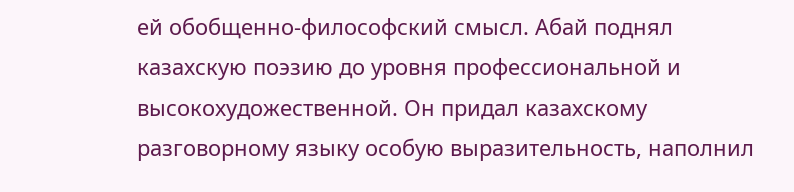ей обобщенно-философский смысл. Абай поднял казахскую поэзию до уровня профессиональной и высокохудожественной. Он придал казахскому разговорному языку особую выразительность, наполнил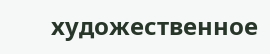художественное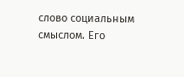слово социальным смыслом. Его